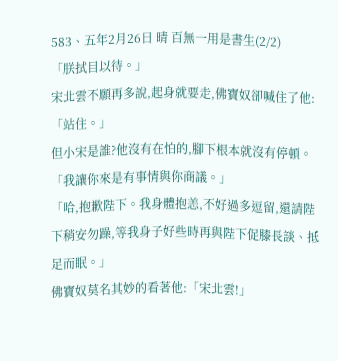583、五年2月26日 晴 百無一用是書生(2/2)
「朕拭目以待。」
宋北雲不願再多說,起身就要走,佛寶奴卻喊住了他:「站住。」
但小宋是誰?他沒有在怕的,腳下根本就沒有停頓。
「我讓你來是有事情與你商議。」
「哈,抱歉陛下。我身體抱恙,不好過多逗留,還請陛下稍安勿躁,等我身子好些時再與陛下促膝長談、抵足而眠。」
佛寶奴莫名其妙的看著他:「宋北雲!」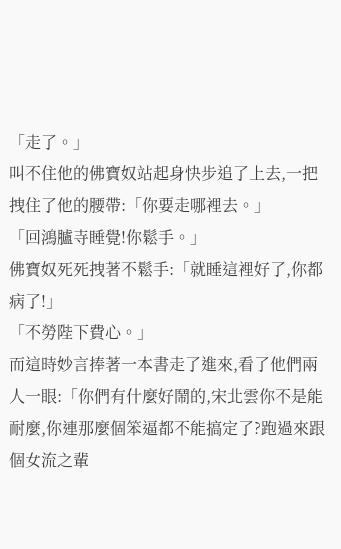「走了。」
叫不住他的佛寶奴站起身快步追了上去,一把拽住了他的腰帶:「你要走哪裡去。」
「回鴻臚寺睡覺!你鬆手。」
佛寶奴死死拽著不鬆手:「就睡這裡好了,你都病了!」
「不勞陛下費心。」
而這時妙言捧著一本書走了進來,看了他們兩人一眼:「你們有什麼好鬧的,宋北雲你不是能耐麼,你連那麼個笨逼都不能搞定了?跑過來跟個女流之輩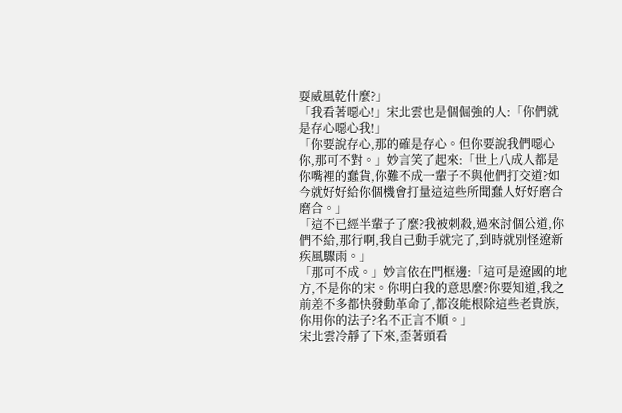耍威風乾什麼?」
「我看著噁心!」宋北雲也是個倔強的人:「你們就是存心噁心我!」
「你要說存心,那的確是存心。但你要說我們噁心你,那可不對。」妙言笑了起來:「世上八成人都是你嘴裡的蠢貨,你難不成一輩子不與他們打交道?如今就好好給你個機會打量這這些所聞蠢人好好磨合磨合。」
「這不已經半輩子了麼?我被刺殺,過來討個公道,你們不給,那行啊,我自己動手就完了,到時就別怪遼新疾風驟雨。」
「那可不成。」妙言依在門框邊:「這可是遼國的地方,不是你的宋。你明白我的意思麼?你要知道,我之前差不多都快發動革命了,都沒能根除這些老貴族,你用你的法子?名不正言不順。」
宋北雲冷靜了下來,歪著頭看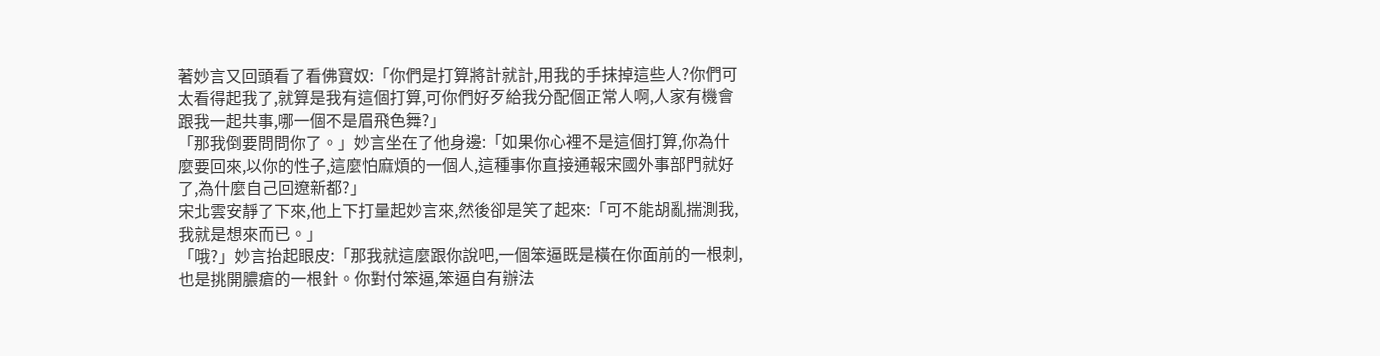著妙言又回頭看了看佛寶奴:「你們是打算將計就計,用我的手抹掉這些人?你們可太看得起我了,就算是我有這個打算,可你們好歹給我分配個正常人啊,人家有機會跟我一起共事,哪一個不是眉飛色舞?」
「那我倒要問問你了。」妙言坐在了他身邊:「如果你心裡不是這個打算,你為什麼要回來,以你的性子,這麼怕麻煩的一個人,這種事你直接通報宋國外事部門就好了,為什麼自己回遼新都?」
宋北雲安靜了下來,他上下打量起妙言來,然後卻是笑了起來:「可不能胡亂揣測我,我就是想來而已。」
「哦?」妙言抬起眼皮:「那我就這麼跟你說吧,一個笨逼既是橫在你面前的一根刺,也是挑開膿瘡的一根針。你對付笨逼,笨逼自有辦法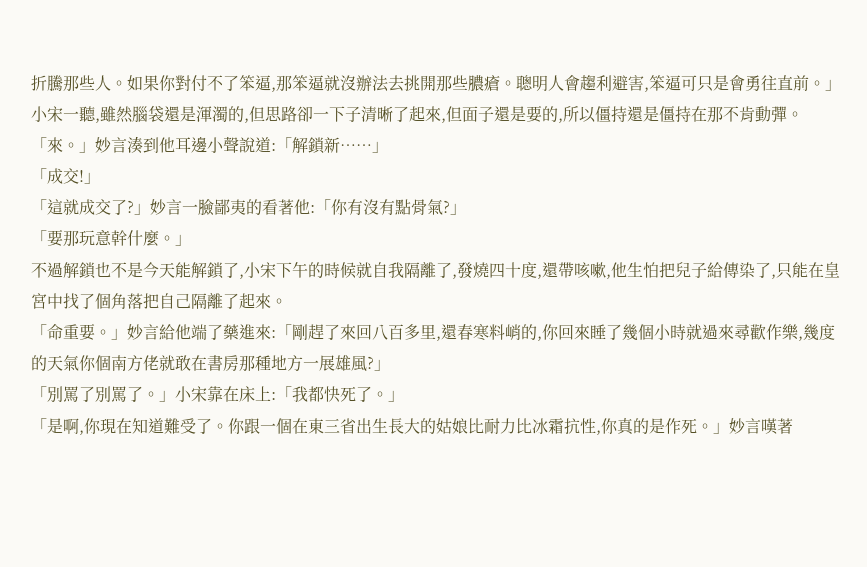折騰那些人。如果你對付不了笨逼,那笨逼就沒辦法去挑開那些膿瘡。聰明人會趨利避害,笨逼可只是會勇往直前。」
小宋一聽,雖然腦袋還是渾濁的,但思路卻一下子清晰了起來,但面子還是要的,所以僵持還是僵持在那不肯動彈。
「來。」妙言湊到他耳邊小聲說道:「解鎖新……」
「成交!」
「這就成交了?」妙言一臉鄙夷的看著他:「你有沒有點骨氣?」
「要那玩意幹什麼。」
不過解鎖也不是今天能解鎖了,小宋下午的時候就自我隔離了,發燒四十度,還帶咳嗽,他生怕把兒子給傳染了,只能在皇宮中找了個角落把自己隔離了起來。
「命重要。」妙言給他端了藥進來:「剛趕了來回八百多里,還春寒料峭的,你回來睡了幾個小時就過來尋歡作樂,幾度的天氣你個南方佬就敢在書房那種地方一展雄風?」
「別罵了別罵了。」小宋靠在床上:「我都快死了。」
「是啊,你現在知道難受了。你跟一個在東三省出生長大的姑娘比耐力比冰霜抗性,你真的是作死。」妙言嘆著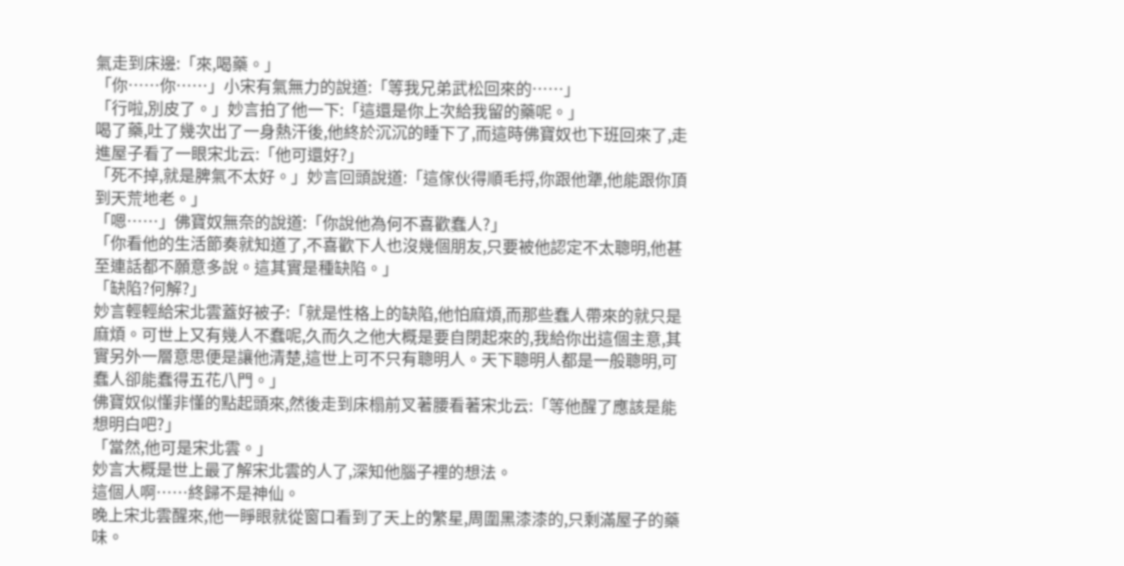氣走到床邊:「來,喝藥。」
「你……你……」小宋有氣無力的說道:「等我兄弟武松回來的……」
「行啦,別皮了。」妙言拍了他一下:「這還是你上次給我留的藥呢。」
喝了藥,吐了幾次出了一身熱汗後,他終於沉沉的睡下了,而這時佛寶奴也下班回來了,走進屋子看了一眼宋北云:「他可還好?」
「死不掉,就是脾氣不太好。」妙言回頭說道:「這傢伙得順毛捋,你跟他犟,他能跟你頂到天荒地老。」
「嗯……」佛寶奴無奈的說道:「你說他為何不喜歡蠢人?」
「你看他的生活節奏就知道了,不喜歡下人也沒幾個朋友,只要被他認定不太聰明,他甚至連話都不願意多說。這其實是種缺陷。」
「缺陷?何解?」
妙言輕輕給宋北雲蓋好被子:「就是性格上的缺陷,他怕麻煩,而那些蠢人帶來的就只是麻煩。可世上又有幾人不蠢呢,久而久之他大概是要自閉起來的,我給你出這個主意,其實另外一層意思便是讓他清楚,這世上可不只有聰明人。天下聰明人都是一般聰明,可蠢人卻能蠢得五花八門。」
佛寶奴似懂非懂的點起頭來,然後走到床榻前叉著腰看著宋北云:「等他醒了應該是能想明白吧?」
「當然,他可是宋北雲。」
妙言大概是世上最了解宋北雲的人了,深知他腦子裡的想法。
這個人啊……終歸不是神仙。
晚上宋北雲醒來,他一睜眼就從窗口看到了天上的繁星,周圍黑漆漆的,只剩滿屋子的藥味。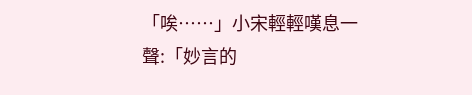「唉……」小宋輕輕嘆息一聲:「妙言的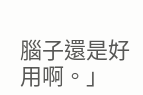腦子還是好用啊。」